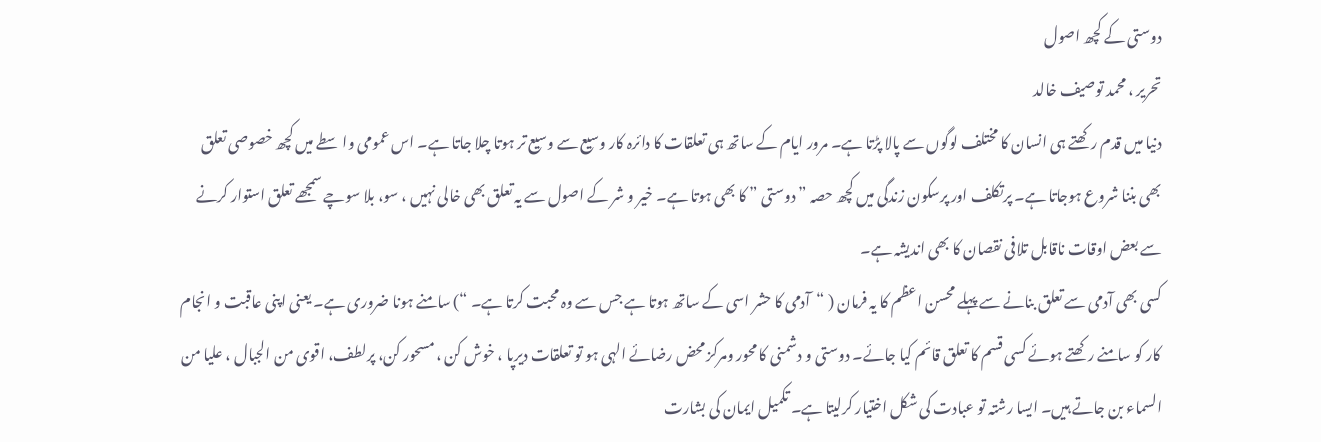دوستی کے کچھ اصول
تحریر ، محمد توصیف خالد
دنیا میں قدم رکھتے ہی انسان کا مختلف لوگوں سے پالا پڑتا ہے۔ مرور ایام کے ساتھ ہی تعلقات کا دائرہ کار وسیع سے وسیع تر ہوتا چلا جاتا ہے۔ اس عمومی واسطے میں کچھ خصوصی تعلق بھی بننا شروع ہوجاتا ہے۔ پرتکلف اور پرسکون زندگی میں کچھ حصہ ” دوستی ” کا بھی ہوتا ہے۔ خیر و شر کے اصول سے یہ تعلق بھی خالی نہیں ، سو، بلا سوچے سمجھے تعلق استوار کرنے سے بعض اوقات ناقابل تلافی نقصان کا بھی اندیشہ ہے۔
کسی بھی آدمی سے تعلق بنانے سے پہلے محسن اعظم کا یہ فرمان ( “آدمی کا حشر اسی کے ساتھ ہوتا ہے جس سے وہ محبت کرتا ہے۔ “) سامنے ہونا ضروری ہے۔ یعنی اپنی عاقبت و انجام کار کو سامنے رکھتے ہوئے کسی قسم کا تعلق قائم کیا جائے۔ دوستی و دشمنی کا محور ومرکز محض رضائے الہی ہو تو تعلقات دیرپا ، خوش کن ، مسحور کن، پرلطف، اقوی من الجبال ، علیا من السماء بن جاتے ہیں۔ ایسا رشتہ تو عبادت کی شکل اختیار کرلیتا ہے۔ تکمیل ایمان کی بشارت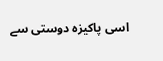اسی پاکیزہ دوستی سے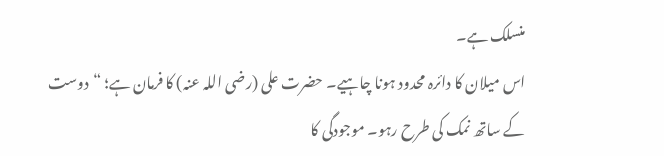منسلک ہے۔
اس میلان کا دائرہ محدود ہونا چاہیے۔ حضرت علی (رضی اللہ عنہ) کا فرمان ہے؛ “دوست کے ساتھ نمک کی طرح رہو۔ موجودگی کا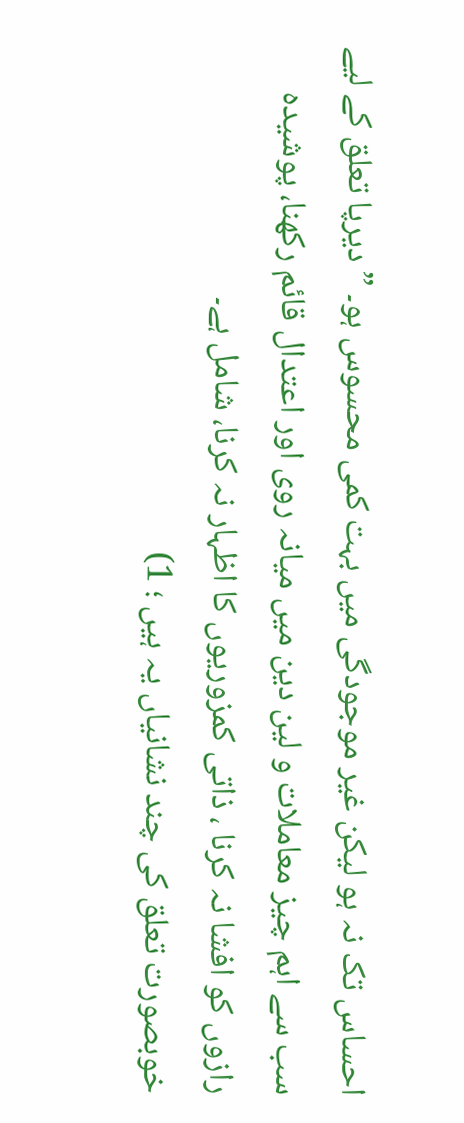احساس تک نہ ہو لیکن غیر موجودگی میں بہت کمی محسوس ہو۔ ” دیرپا تعلق کے لیے سب سے اہم چیز معاملات و لین دین میں میانہ روی اور اعتدال قائم رکھنا، پوشیدہ رازوں کو افشا نہ کرنا ، ذاتی کمزوریوں کا اظہار نہ کرنا، شامل ہے۔
خوبصورت تعلق کی چند نشانیاں یہ ہیں ؛ 1)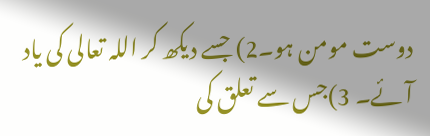دوست مومن ہو۔2) جسے دیکھ کر اللہ تعالی کی یاد آئے۔ 3)جس سے تعلق کی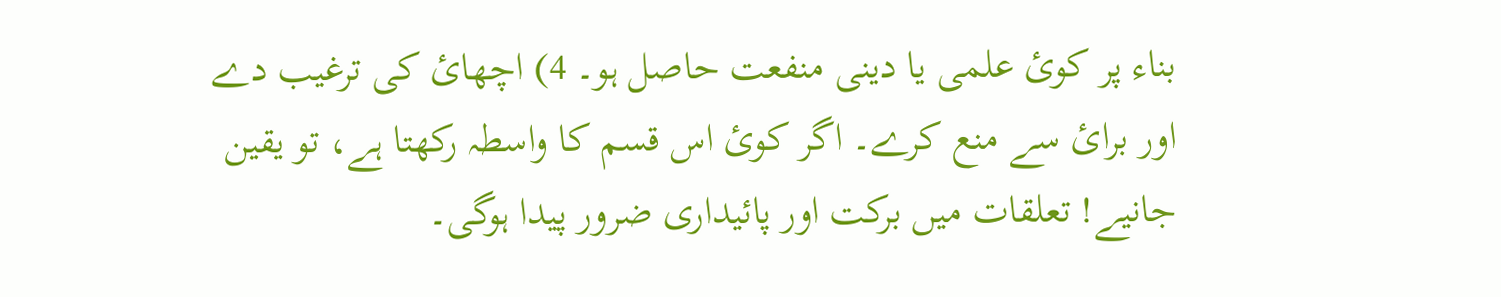بناء پر کوئ علمی یا دینی منفعت حاصل ہو۔ 4) اچھائ کی ترغیب دے اور برائ سے منع کرے۔ اگر کوئ اس قسم کا واسطہ رکھتا ہے، تو یقین جانیے! تعلقات میں برکت اور پائیداری ضرور پیدا ہوگی۔